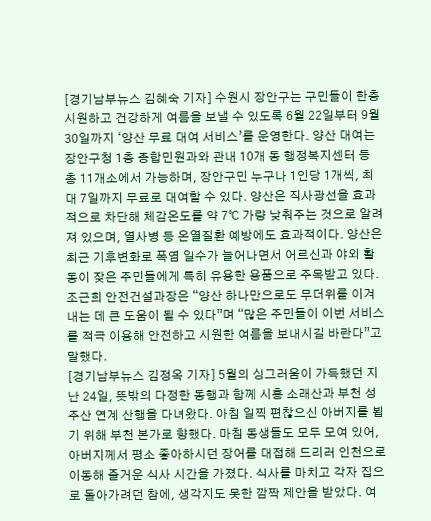[경기남부뉴스 김혜숙 기자] 수원시 장안구는 구민들이 한층 시원하고 건강하게 여름을 보낼 수 있도록 6월 22일부터 9월 30일까지 ‘양산 무료 대여 서비스’를 운영한다. 양산 대여는 장안구청 1층 종합민원과와 관내 10개 동 행정복지센터 등 총 11개소에서 가능하며, 장안구민 누구나 1인당 1개씩, 최대 7일까지 무료로 대여할 수 있다. 양산은 직사광선을 효과적으로 차단해 체감온도를 약 7℃ 가량 낮춰주는 것으로 알려져 있으며, 열사병 등 온열질환 예방에도 효과적이다. 양산은 최근 기후변화로 폭염 일수가 늘어나면서 어르신과 야외 활동이 잦은 주민들에게 특히 유용한 용품으로 주목받고 있다. 조근희 안전건설과장은 “양산 하나만으로도 무더위를 이겨내는 데 큰 도움이 될 수 있다”며 “많은 주민들이 이번 서비스를 적극 이용해 안전하고 시원한 여름을 보내시길 바란다”고 말했다.
[경기남부뉴스 김정옥 기자] 5월의 싱그러움이 가득했던 지난 24일, 뜻밖의 다정한 동행과 함께 시흥 소래산과 부천 성주산 연계 산행을 다녀왔다. 아침 일찍 편찮으신 아버지를 뵙기 위해 부천 본가로 향했다. 마침 동생들도 모두 모여 있어, 아버지께서 평소 좋아하시던 장어를 대접해 드리러 인천으로 이동해 즐거운 식사 시간을 가졌다. 식사를 마치고 각자 집으로 돌아가려던 참에, 생각지도 못한 깜짝 제안을 받았다. 여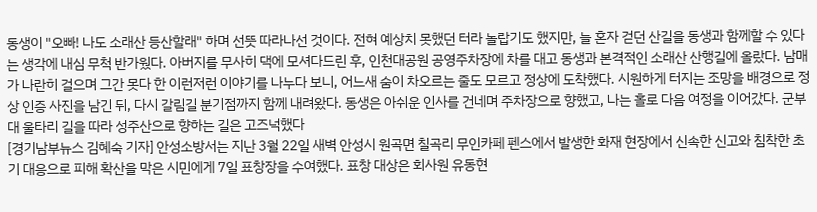동생이 "오빠! 나도 소래산 등산할래" 하며 선뜻 따라나선 것이다. 전혀 예상치 못했던 터라 놀랍기도 했지만, 늘 혼자 걷던 산길을 동생과 함께할 수 있다는 생각에 내심 무척 반가웠다. 아버지를 무사히 댁에 모셔다드린 후, 인천대공원 공영주차장에 차를 대고 동생과 본격적인 소래산 산행길에 올랐다. 남매가 나란히 걸으며 그간 못다 한 이런저런 이야기를 나누다 보니, 어느새 숨이 차오르는 줄도 모르고 정상에 도착했다. 시원하게 터지는 조망을 배경으로 정상 인증 사진을 남긴 뒤, 다시 갈림길 분기점까지 함께 내려왔다. 동생은 아쉬운 인사를 건네며 주차장으로 향했고, 나는 홀로 다음 여정을 이어갔다. 군부대 울타리 길을 따라 성주산으로 향하는 길은 고즈넉했다
[경기남부뉴스 김혜숙 기자] 안성소방서는 지난 3월 22일 새벽 안성시 원곡면 칠곡리 무인카페 펜스에서 발생한 화재 현장에서 신속한 신고와 침착한 초기 대응으로 피해 확산을 막은 시민에게 7일 표창장을 수여했다. 표창 대상은 회사원 유동현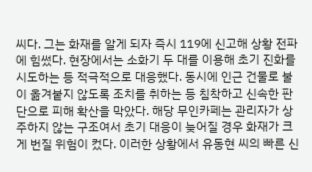씨다. 그는 화재를 알게 되자 즉시 119에 신고해 상황 전파에 힘썼다. 현장에서는 소화기 두 대를 이용해 초기 진화를 시도하는 등 적극적으로 대응했다. 동시에 인근 건물로 불이 옮겨붙지 않도록 조치를 취하는 등 침착하고 신속한 판단으로 피해 확산을 막았다. 해당 무인카페는 관리자가 상주하지 않는 구조여서 초기 대응이 늦어질 경우 화재가 크게 번질 위험이 컸다. 이러한 상황에서 유동현 씨의 빠른 신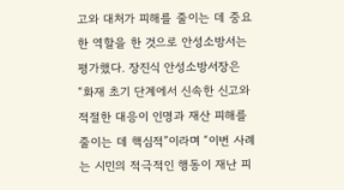고와 대처가 피해를 줄이는 데 중요한 역할을 한 것으로 안성소방서는 평가했다. 장진식 안성소방서장은 “화재 초기 단계에서 신속한 신고와 적절한 대응이 인명과 재산 피해를 줄이는 데 핵심적”이라며 “이번 사례는 시민의 적극적인 행동이 재난 피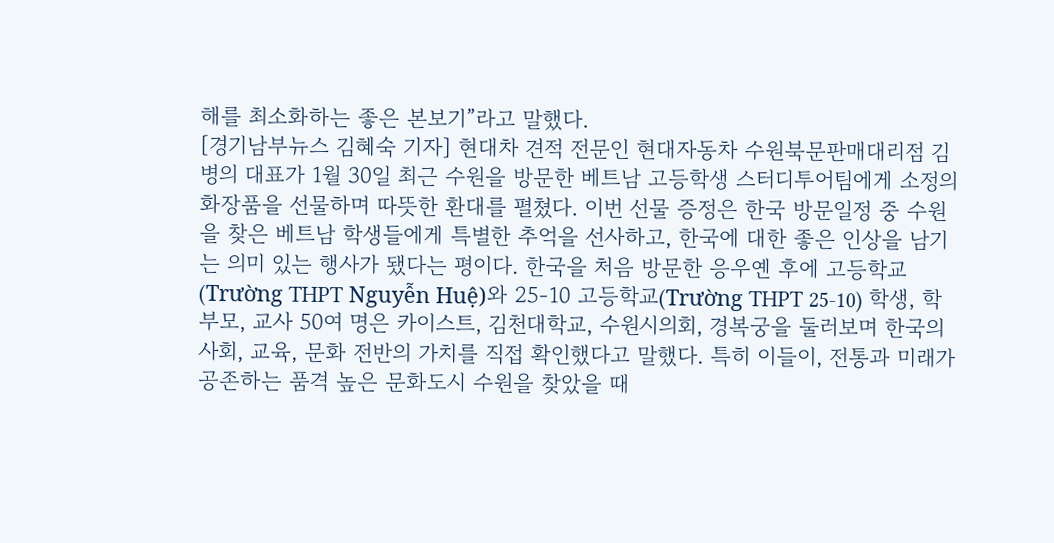해를 최소화하는 좋은 본보기”라고 말했다.
[경기남부뉴스 김혜숙 기자] 현대차 견적 전문인 현대자동차 수원북문판매대리점 김병의 대표가 1월 30일 최근 수원을 방문한 베트남 고등학생 스터디투어팀에게 소정의 화장품을 선물하며 따뜻한 환대를 펼쳤다. 이번 선물 증정은 한국 방문일정 중 수원을 찾은 베트남 학생들에게 특별한 추억을 선사하고, 한국에 대한 좋은 인상을 남기는 의미 있는 행사가 됐다는 평이다. 한국을 처음 방문한 응우옌 후에 고등학교(Trường THPT Nguyễn Huệ)와 25-10 고등학교(Trường THPT 25-10) 학생, 학부모, 교사 50여 명은 카이스트, 김천대학교, 수원시의회, 경복궁을 둘러보며 한국의 사회, 교육, 문화 전반의 가치를 직접 확인했다고 말했다. 특히 이들이, 전통과 미래가 공존하는 품격 높은 문화도시 수원을 찾았을 때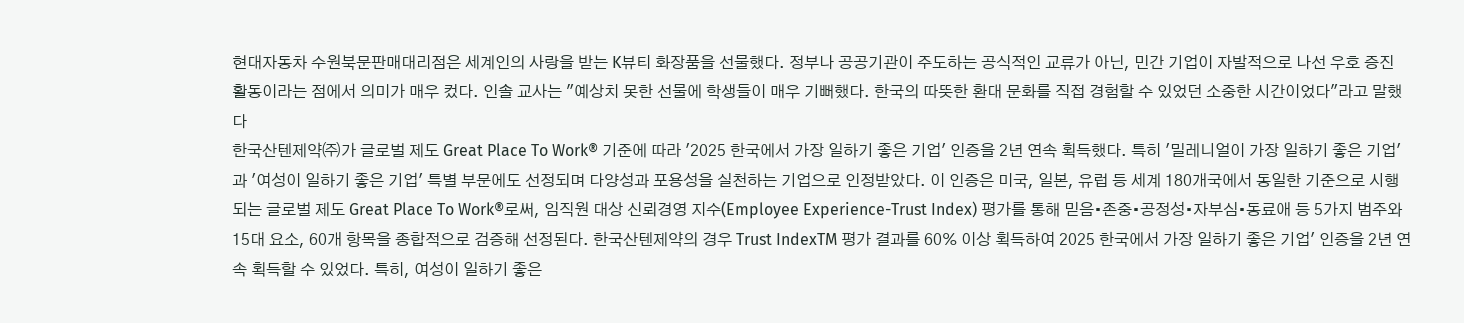현대자동차 수원북문판매대리점은 세계인의 사랑을 받는 K뷰티 화장품을 선물했다. 정부나 공공기관이 주도하는 공식적인 교류가 아닌, 민간 기업이 자발적으로 나선 우호 증진 활동이라는 점에서 의미가 매우 컸다. 인솔 교사는 "예상치 못한 선물에 학생들이 매우 기뻐했다. 한국의 따뜻한 환대 문화를 직접 경험할 수 있었던 소중한 시간이었다"라고 말했다
한국산텐제약㈜가 글로벌 제도 Great Place To Work® 기준에 따라 '2025 한국에서 가장 일하기 좋은 기업' 인증을 2년 연속 획득했다. 특히 '밀레니얼이 가장 일하기 좋은 기업'과 '여성이 일하기 좋은 기업' 특별 부문에도 선정되며 다양성과 포용성을 실천하는 기업으로 인정받았다. 이 인증은 미국, 일본, 유럽 등 세계 180개국에서 동일한 기준으로 시행되는 글로벌 제도 Great Place To Work®로써, 임직원 대상 신뢰경영 지수(Employee Experience-Trust Index) 평가를 통해 믿음•존중•공정성•자부심•동료애 등 5가지 범주와 15대 요소, 60개 항목을 종합적으로 검증해 선정된다. 한국산텐제약의 경우 Trust IndexTM 평가 결과를 60% 이상 획득하여 2025 한국에서 가장 일하기 좋은 기업' 인증을 2년 연속 획득할 수 있었다. 특히, 여성이 일하기 좋은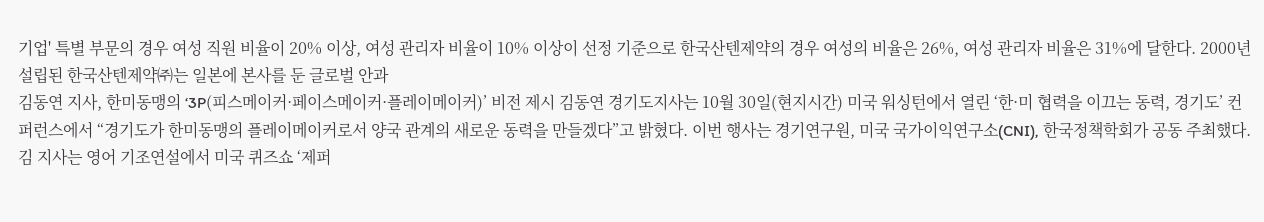기업' 특별 부문의 경우 여성 직원 비율이 20% 이상, 여성 관리자 비율이 10% 이상이 선정 기준으로 한국산텐제약의 경우 여성의 비율은 26%, 여성 관리자 비율은 31%에 달한다. 2000년 설립된 한국산텐제약㈜는 일본에 본사를 둔 글로벌 안과
김동연 지사, 한미동맹의 ‘3P(피스메이커·페이스메이커·플레이메이커)’ 비전 제시 김동연 경기도지사는 10월 30일(현지시간) 미국 워싱턴에서 열린 ‘한·미 협력을 이끄는 동력, 경기도’ 컨퍼런스에서 “경기도가 한미동맹의 플레이메이커로서 양국 관계의 새로운 동력을 만들겠다”고 밝혔다. 이번 행사는 경기연구원, 미국 국가이익연구소(CNI), 한국정책학회가 공동 주최했다. 김 지사는 영어 기조연설에서 미국 퀴즈쇼 ‘제퍼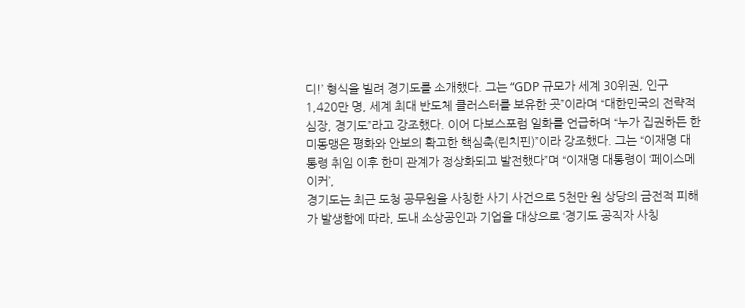디!’ 형식을 빌려 경기도를 소개했다. 그는 “GDP 규모가 세계 30위권, 인구 1,420만 명, 세계 최대 반도체 클러스터를 보유한 곳”이라며 “대한민국의 전략적 심장, 경기도”라고 강조했다. 이어 다보스포럼 일화를 언급하며 “누가 집권하든 한미동맹은 평화와 안보의 확고한 핵심축(린치핀)”이라 강조했다. 그는 “이재명 대통령 취임 이후 한미 관계가 정상화되고 발전했다”며 “이재명 대통령이 ‘페이스메이커’,
경기도는 최근 도청 공무원을 사칭한 사기 사건으로 5천만 원 상당의 금전적 피해가 발생함에 따라, 도내 소상공인과 기업을 대상으로 ‘경기도 공직자 사칭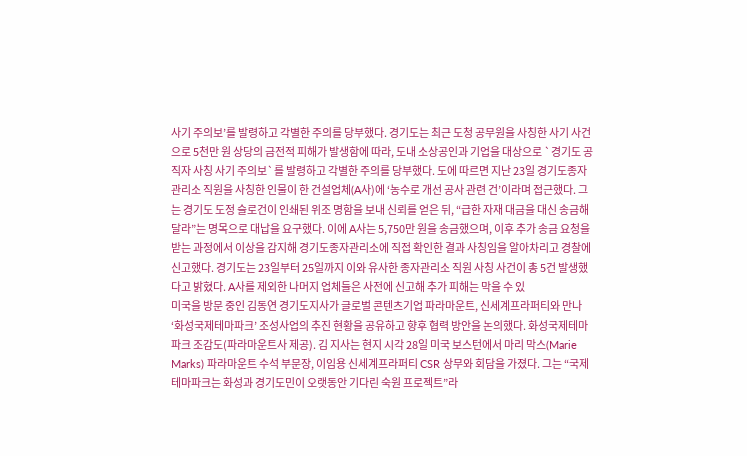사기 주의보’를 발령하고 각별한 주의를 당부했다. 경기도는 최근 도청 공무원을 사칭한 사기 사건으로 5천만 원 상당의 금전적 피해가 발생함에 따라, 도내 소상공인과 기업을 대상으로 `경기도 공직자 사칭 사기 주의보`를 발령하고 각별한 주의를 당부했다. 도에 따르면 지난 23일 경기도종자관리소 직원을 사칭한 인물이 한 건설업체(A사)에 ‘농수로 개선 공사 관련 건’이라며 접근했다. 그는 경기도 도정 슬로건이 인쇄된 위조 명함을 보내 신뢰를 얻은 뒤, “급한 자재 대금을 대신 송금해 달라”는 명목으로 대납을 요구했다. 이에 A사는 5,750만 원을 송금했으며, 이후 추가 송금 요청을 받는 과정에서 이상을 감지해 경기도종자관리소에 직접 확인한 결과 사칭임을 알아차리고 경찰에 신고했다. 경기도는 23일부터 25일까지 이와 유사한 종자관리소 직원 사칭 사건이 총 5건 발생했다고 밝혔다. A사를 제외한 나머지 업체들은 사전에 신고해 추가 피해는 막을 수 있
미국을 방문 중인 김동연 경기도지사가 글로벌 콘텐츠기업 파라마운트, 신세계프라퍼티와 만나 ‘화성국제테마파크’ 조성사업의 추진 현황을 공유하고 향후 협력 방안을 논의했다. 화성국제테마파크 조감도(파라마운트사 제공). 김 지사는 현지 시각 28일 미국 보스턴에서 마리 막스(Marie Marks) 파라마운트 수석 부문장, 이임용 신세계프라퍼티 CSR 상무와 회담을 가졌다. 그는 “국제테마파크는 화성과 경기도민이 오랫동안 기다린 숙원 프로젝트”라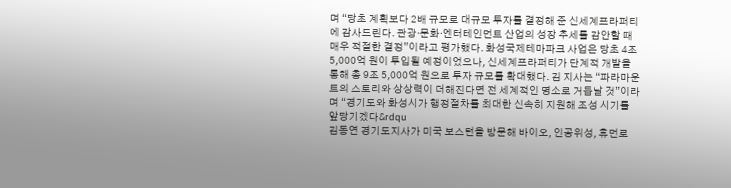며 “당초 계획보다 2배 규모로 대규모 투자를 결정해 준 신세계프라퍼티에 감사드린다. 관광·문화·엔터테인먼트 산업의 성장 추세를 감안할 때 매우 적절한 결정”이라고 평가했다. 화성국제테마파크 사업은 당초 4조 5,000억 원이 투입될 예정이었으나, 신세계프라퍼티가 단계적 개발을 통해 총 9조 5,000억 원으로 투자 규모를 확대했다. 김 지사는 “파라마운트의 스토리와 상상력이 더해진다면 전 세계적인 명소로 거듭날 것”이라며 “경기도와 화성시가 행정절차를 최대한 신속히 지원해 조성 시기를 앞당기겠다&rdqu
김동연 경기도지사가 미국 보스턴을 방문해 바이오, 인공위성, 휴먼로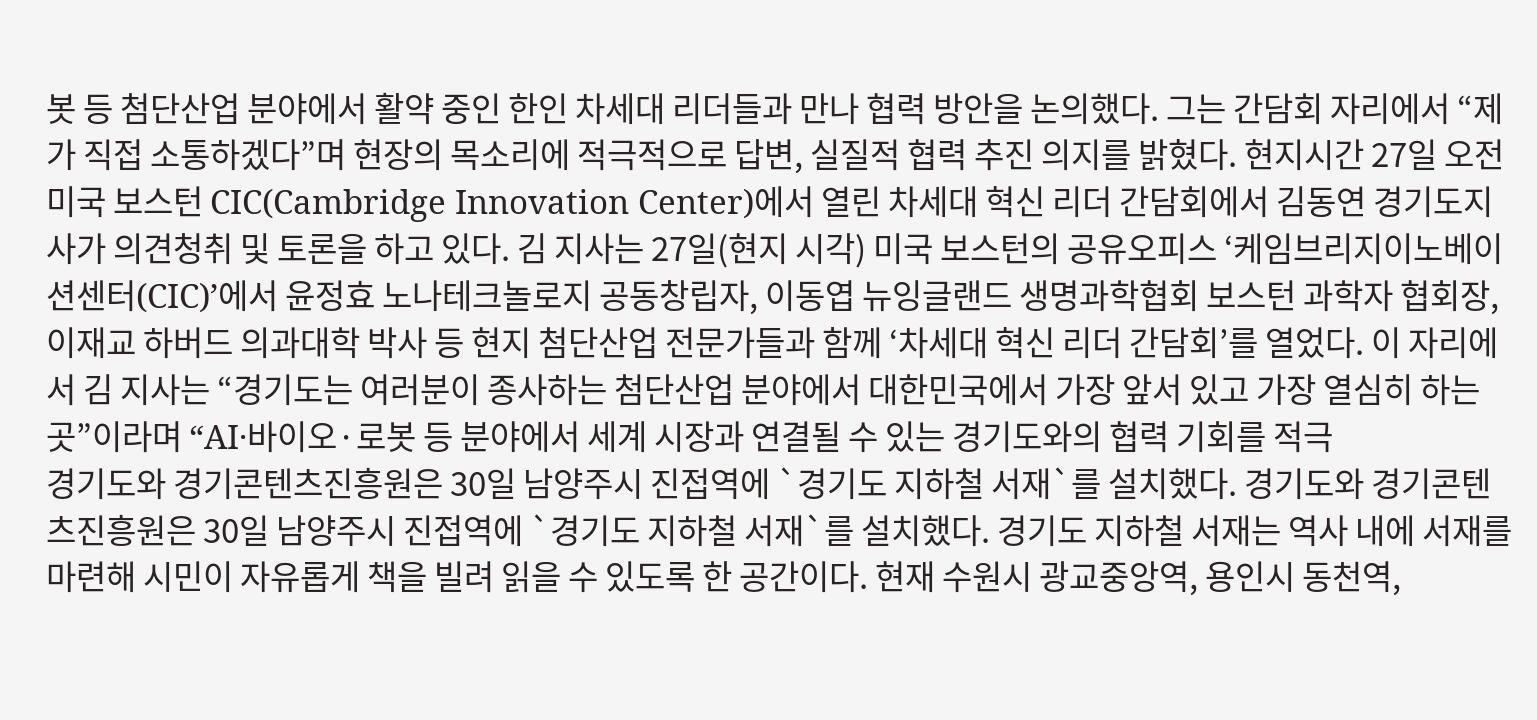봇 등 첨단산업 분야에서 활약 중인 한인 차세대 리더들과 만나 협력 방안을 논의했다. 그는 간담회 자리에서 “제가 직접 소통하겠다”며 현장의 목소리에 적극적으로 답변, 실질적 협력 추진 의지를 밝혔다. 현지시간 27일 오전 미국 보스턴 CIC(Cambridge Innovation Center)에서 열린 차세대 혁신 리더 간담회에서 김동연 경기도지사가 의견청취 및 토론을 하고 있다. 김 지사는 27일(현지 시각) 미국 보스턴의 공유오피스 ‘케임브리지이노베이션센터(CIC)’에서 윤정효 노나테크놀로지 공동창립자, 이동엽 뉴잉글랜드 생명과학협회 보스턴 과학자 협회장, 이재교 하버드 의과대학 박사 등 현지 첨단산업 전문가들과 함께 ‘차세대 혁신 리더 간담회’를 열었다. 이 자리에서 김 지사는 “경기도는 여러분이 종사하는 첨단산업 분야에서 대한민국에서 가장 앞서 있고 가장 열심히 하는 곳”이라며 “AI·바이오·로봇 등 분야에서 세계 시장과 연결될 수 있는 경기도와의 협력 기회를 적극
경기도와 경기콘텐츠진흥원은 30일 남양주시 진접역에 `경기도 지하철 서재`를 설치했다. 경기도와 경기콘텐츠진흥원은 30일 남양주시 진접역에 `경기도 지하철 서재`를 설치했다. 경기도 지하철 서재는 역사 내에 서재를 마련해 시민이 자유롭게 책을 빌려 읽을 수 있도록 한 공간이다. 현재 수원시 광교중앙역, 용인시 동천역,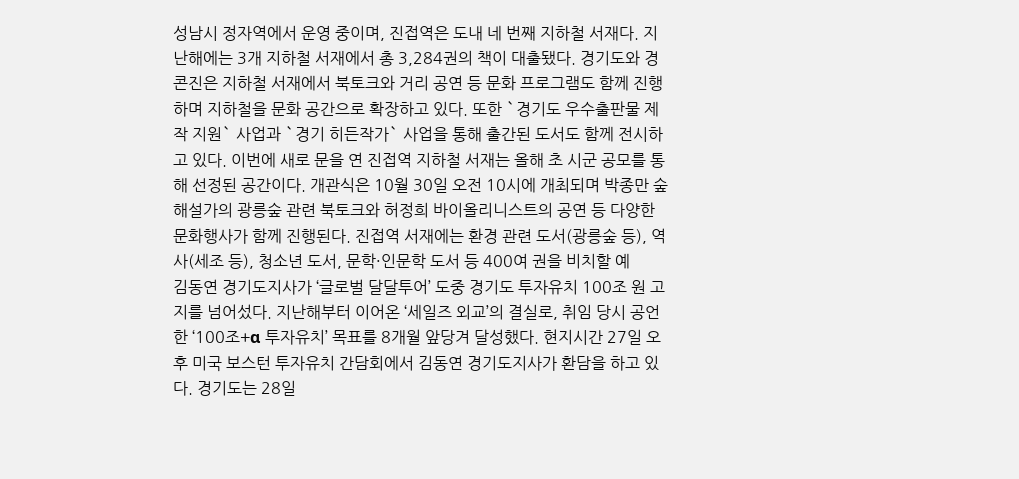성남시 정자역에서 운영 중이며, 진접역은 도내 네 번째 지하철 서재다. 지난해에는 3개 지하철 서재에서 총 3,284권의 책이 대출됐다. 경기도와 경콘진은 지하철 서재에서 북토크와 거리 공연 등 문화 프로그램도 함께 진행하며 지하철을 문화 공간으로 확장하고 있다. 또한 `경기도 우수출판물 제작 지원` 사업과 `경기 히든작가` 사업을 통해 출간된 도서도 함께 전시하고 있다. 이번에 새로 문을 연 진접역 지하철 서재는 올해 초 시군 공모를 통해 선정된 공간이다. 개관식은 10월 30일 오전 10시에 개최되며 박종만 숲 해설가의 광릉숲 관련 북토크와 허정희 바이올리니스트의 공연 등 다양한 문화행사가 함께 진행된다. 진접역 서재에는 환경 관련 도서(광릉숲 등), 역사(세조 등), 청소년 도서, 문학·인문학 도서 등 400여 권을 비치할 예
김동연 경기도지사가 ‘글로벌 달달투어’ 도중 경기도 투자유치 100조 원 고지를 넘어섰다. 지난해부터 이어온 ‘세일즈 외교’의 결실로, 취임 당시 공언한 ‘100조+α 투자유치’ 목표를 8개월 앞당겨 달성했다. 현지시간 27일 오후 미국 보스턴 투자유치 간담회에서 김동연 경기도지사가 환담을 하고 있다. 경기도는 28일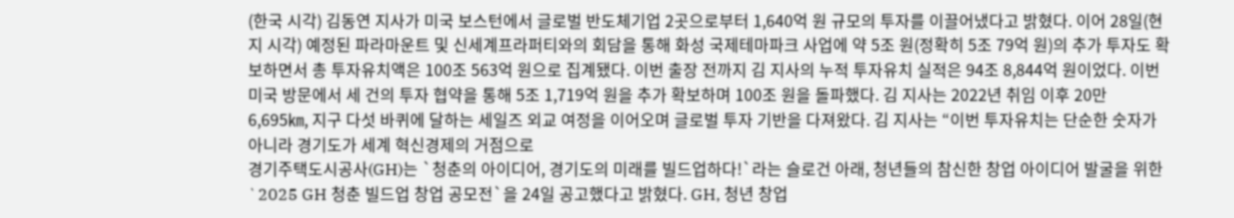(한국 시각) 김동연 지사가 미국 보스턴에서 글로벌 반도체기업 2곳으로부터 1,640억 원 규모의 투자를 이끌어냈다고 밝혔다. 이어 28일(현지 시각) 예정된 파라마운트 및 신세계프라퍼티와의 회담을 통해 화성 국제테마파크 사업에 약 5조 원(정확히 5조 79억 원)의 추가 투자도 확보하면서 총 투자유치액은 100조 563억 원으로 집계됐다. 이번 출장 전까지 김 지사의 누적 투자유치 실적은 94조 8,844억 원이었다. 이번 미국 방문에서 세 건의 투자 협약을 통해 5조 1,719억 원을 추가 확보하며 100조 원을 돌파했다. 김 지사는 2022년 취임 이후 20만 6,695㎞, 지구 다섯 바퀴에 달하는 세일즈 외교 여정을 이어오며 글로벌 투자 기반을 다져왔다. 김 지사는 “이번 투자유치는 단순한 숫자가 아니라 경기도가 세계 혁신경제의 거점으로
경기주택도시공사(GH)는 `청춘의 아이디어, 경기도의 미래를 빌드업하다!`라는 슬로건 아래, 청년들의 참신한 창업 아이디어 발굴을 위한 `2025 GH 청춘 빌드업 창업 공모전`을 24일 공고했다고 밝혔다. GH, 청년 창업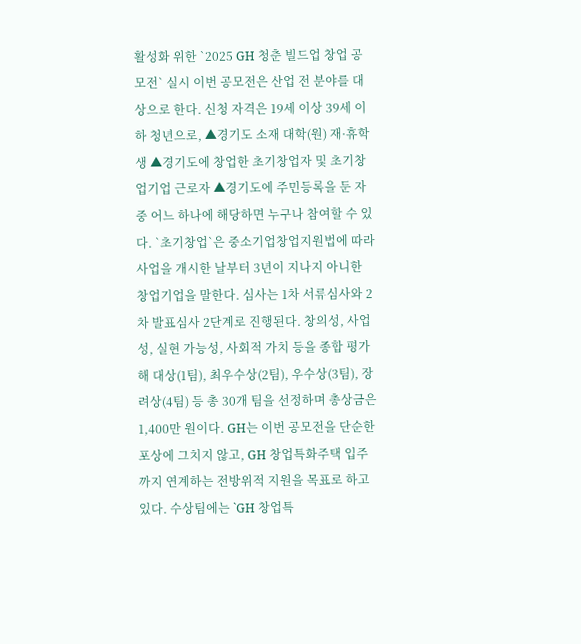활성화 위한 `2025 GH 청춘 빌드업 창업 공모전` 실시 이번 공모전은 산업 전 분야를 대상으로 한다. 신청 자격은 19세 이상 39세 이하 청년으로, ▲경기도 소재 대학(원) 재·휴학생 ▲경기도에 창업한 초기창업자 및 초기창업기업 근로자 ▲경기도에 주민등록을 둔 자 중 어느 하나에 해당하면 누구나 참여할 수 있다. `초기창업`은 중소기업창업지원법에 따라 사업을 개시한 날부터 3년이 지나지 아니한 창업기업을 말한다. 심사는 1차 서류심사와 2차 발표심사 2단계로 진행된다. 창의성, 사업성, 실현 가능성, 사회적 가치 등을 종합 평가해 대상(1팀), 최우수상(2팀), 우수상(3팀), 장려상(4팀) 등 총 30개 팀을 선정하며 총상금은 1,400만 원이다. GH는 이번 공모전을 단순한 포상에 그치지 않고, GH 창업특화주택 입주까지 연계하는 전방위적 지원을 목표로 하고 있다. 수상팀에는 `GH 창업특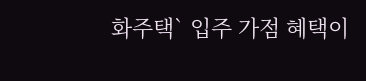화주택` 입주 가점 혜택이